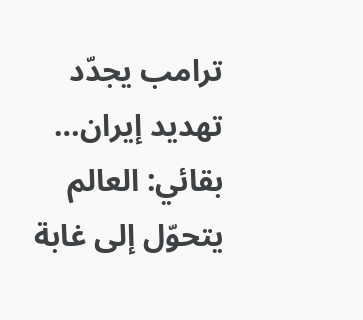ترامب يجدّد تهديد إيران… بقائي: العالم يتحوّل إلى غابة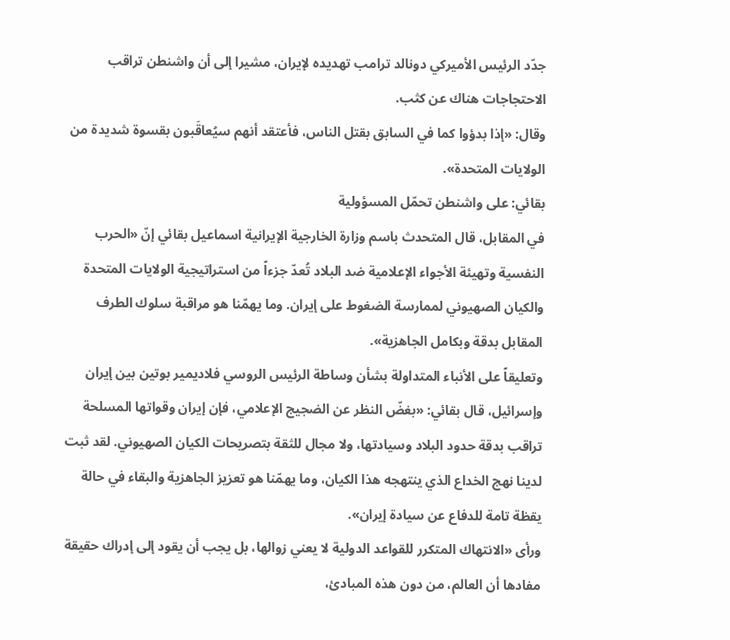جدّد الرئيس الأميركي دونالد ترامب تهديده لإيران، مشيرا إلى أن واشنطن تراقب الاحتجاجات هناك عن كثب.
وقال: «إذا بدؤوا كما في السابق بقتل الناس، فأعتقد أنهم سيُعاقَبون بقسوة شديدة من الولايات المتحدة».
بقائي: على واشنطن تحمّل المسؤولية
في المقابل، قال المتحدث باسم وزارة الخارجية الإيرانية اسماعيل بقائي إنّ «الحرب النفسية وتهيئة الأجواء الإعلامية ضد البلاد تُعدّ جزءاً من استراتيجية الولايات المتحدة والكيان الصهيوني لممارسة الضغوط على إيران. وما يهمّنا هو مراقبة سلوك الطرف المقابل بدقة وبكامل الجاهزية».
وتعليقاً على الأنباء المتداولة بشأن وساطة الرئيس الروسي فلاديمير بوتين بين إيران وإسرائيل، قال بقائي: «بغضّ النظر عن الضجيج الإعلامي، فإن إيران وقواتها المسلحة تراقب بدقة حدود البلاد وسيادتها، ولا مجال للثقة بتصريحات الكيان الصهيوني. لقد ثبت لدينا نهج الخداع الذي ينتهجه هذا الكيان، وما يهمّنا هو تعزيز الجاهزية والبقاء في حالة يقظة تامة للدفاع عن سيادة إيران».
ورأى «الانتهاك المتكرر للقواعد الدولية لا يعني زوالها، بل يجب أن يقود إلى إدراك حقيقة مفادها أن العالم، من دون هذه المبادئ،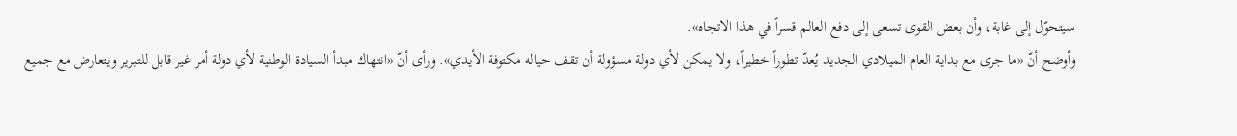سيتحوّل إلى غابة، وأن بعض القوى تسعى إلى دفع العالم قسراً في هذا الاتجاه».
وأوضح أنّ «ما جرى مع بداية العام الميلادي الجديد يُعدّ تطوراً خطيراً، ولا يمكن لأي دولة مسؤولة أن تقف حياله مكتوفة الأيدي». ورأى أنّ «انتهاك مبدأ السيادة الوطنية لأي دولة أمر غير قابل للتبرير ويتعارض مع جميع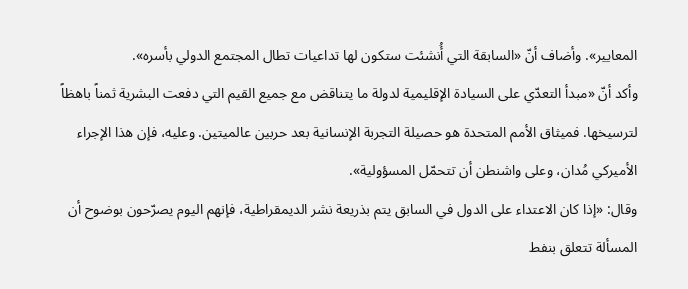المعايير». وأضاف أنّ «السابقة التي أُنشئت ستكون لها تداعيات تطال المجتمع الدولي بأسره».
وأكد أنّ «مبدأ التعدّي على السيادة الإقليمية لدولة ما يتناقض مع جميع القيم التي دفعت البشرية ثمناً باهظاً لترسيخها. فميثاق الأمم المتحدة هو حصيلة التجربة الإنسانية بعد حربين عالميتين. وعليه، فإن هذا الإجراء الأميركي مُدان، وعلى واشنطن أن تتحمّل المسؤولية».
وقال: «إذا كان الاعتداء على الدول في السابق يتم بذريعة نشر الديمقراطية، فإنهم اليوم يصرّحون بوضوح أن المسألة تتعلق بنفط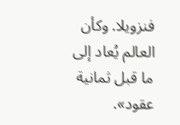فنزويلا. وكأن العالم يُعاد إلى ما قبل ثمانية عقود».